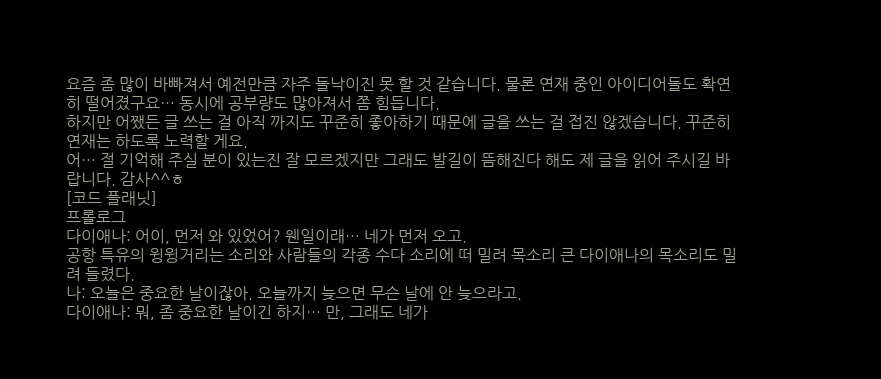요즘 좀 많이 바빠져서 예전만큼 자주 들낙이진 못 할 것 같습니다. 물론 연재 중인 아이디어들도 확연히 떨어졌구요… 동시에 공부량도 많아져서 쫌 힘듭니다.
하지만 어쨌든 글 쓰는 걸 아직 까지도 꾸준히 좋아하기 때문에 글을 쓰는 걸 접진 않겠습니다. 꾸준히 연재는 하도록 노력할 게요.
어… 절 기억해 주실 분이 있는진 잘 모르겠지만 그래도 발길이 뜸해진다 해도 제 글을 읽어 주시길 바랍니다. 감사^^ㅎ
[코드 플래닛]
프롤로그
다이애나: 어이, 먼저 와 있었어? 웬일이래… 네가 먼저 오고.
공항 특유의 윙윙거리는 소리와 사람들의 각종 수다 소리에 떠 밀려 목소리 큰 다이애나의 목소리도 밀려 들렸다.
나: 오늘은 중요한 날이잖아. 오늘까지 늦으면 무슨 날에 안 늦으라고.
다이애나: 뭐, 좀 중요한 날이긴 하지… 만, 그래도 네가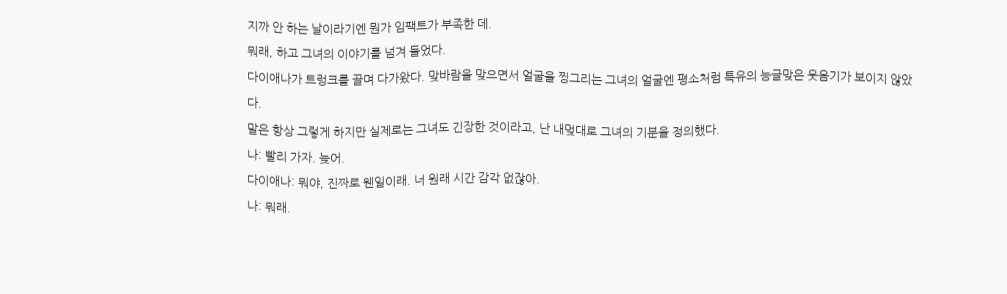지까 안 하는 날이라기엔 뭔가 임팩트가 부족한 데.
뭐래, 하고 그녀의 이야기를 넘겨 들었다.
다이애나가 트렁크를 끌며 다가왔다. 맞바람을 맞으면서 얼굴을 찡그리는 그녀의 얼굴엔 평소처럼 특유의 능글맞은 웃음기가 보이지 않았다.
말은 항상 그렇게 하지만 실제로는 그녀도 긴장한 것이라고, 난 내멎대로 그녀의 기분을 정의했다.
나: 빨리 가자. 늦어.
다이애나: 뭐야, 진짜로 웬일이래. 너 원래 시간 감각 없잖아.
나: 뭐래.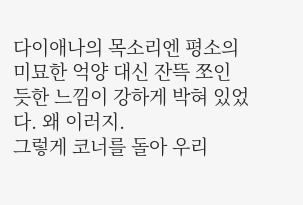다이애나의 목소리엔 평소의 미묘한 억양 대신 잔뜩 쪼인 듯한 느낌이 강하게 박혀 있었다. 왜 이러지.
그렇게 코너를 돌아 우리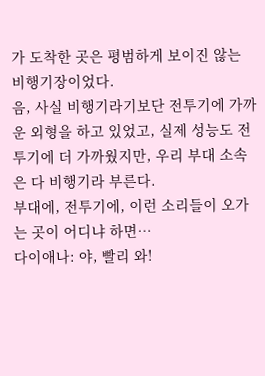가 도착한 곳은 평범하게 보이진 않는 비행기장이었다.
음, 사실 비행기라기보단 전투기에 가까운 외형을 하고 있었고, 실제 성능도 전투기에 더 가까웠지만, 우리 부대 소속은 다 비행기라 부른다.
부대에, 전투기에, 이런 소리들이 오가는 곳이 어디냐 하면…
다이애나: 야, 빨리 와!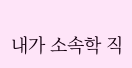내가 소속학 직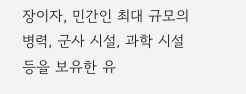장이자, 민간인 최대 규모의 병력, 군사 시설, 과학 시설 등을 보유한 유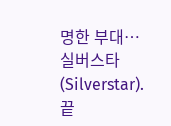명한 부대…
실버스타(Silverstar).
끝